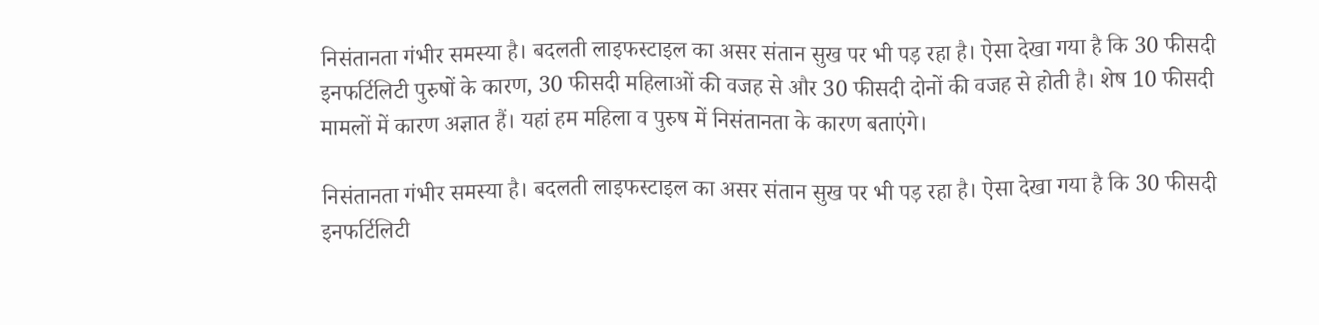निसंतानता गंभीर समस्या है। बदलती लाइफस्टाइल का असर संतान सुख पर भी पड़ रहा है। ऐसा देखा गया है कि 30 फीसदी इनफर्टिलिटी पुरुषों के कारण, 30 फीसदी महिलाओं की वजह से और 30 फीसदी दोनों की वजह से होती है। शेष 10 फीसदी मामलों में कारण अज्ञात हैं। यहां हम महिला व पुरुष में निसंतानता के कारण बताएंगे।

निसंतानता गंभीर समस्या है। बदलती लाइफस्टाइल का असर संतान सुख पर भी पड़ रहा है। ऐसा देखा गया है कि 30 फीसदी इनफर्टिलिटी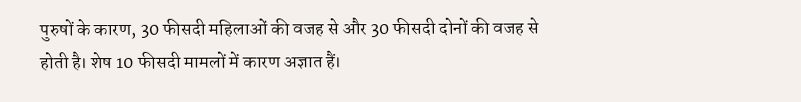पुरुषों के कारण, 30 फीसदी महिलाओं की वजह से और 30 फीसदी दोनों की वजह से होती है। शेष 10 फीसदी मामलों में कारण अज्ञात हैं।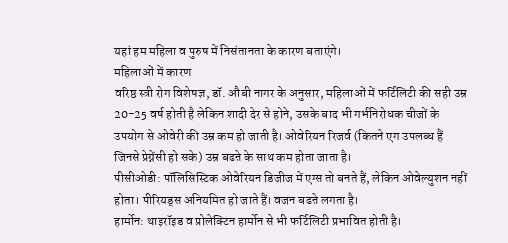यहां हम महिला व पुरुष में निसंतानता के कारण बताएंगे।
महिलाओं में कारण
वरिष्ठ स्त्री रोग विशेषज्ञ, डॉ. औबी नागर के अनुसार, महिलाओं में फर्टिलिटी की सही उम्र 20-25 वर्ष होती है लेकिन शादी देर से होने, उसके बाद भी गर्भनिरोधक चीजों के उपयोग से ओवेरी की उम्र कम हो जाती है। ओवेरियन रिजर्व (कितने एग उपलब्ध हैं जिनसे प्रेग्नेंसी हो सके) उम्र बढऩे के साथ कम होता जाता है।
पीसीओडी: पॉलिसिस्टिक ओवेरियन डिजीज में एग्स तो बनते हैं, लेकिन ओवेल्युशन नहीं होता। पीरियड्स अनियमित हो जाते हैं। वजन बढऩे लगता है।
हार्मोन: थाइरॉइड व प्रोलेक्टिन हार्मोन से भी फर्टिलिटी प्रभावित होती है।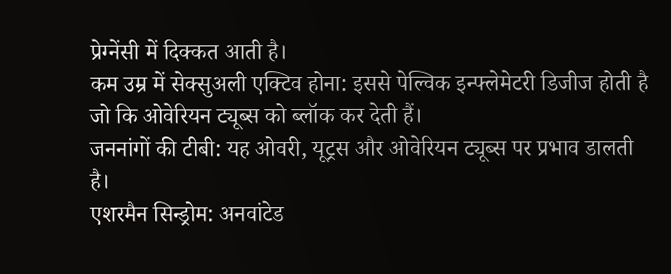प्रेग्नेंसी में दिक्कत आती है।
कम उम्र में सेक्सुअली एक्टिव होना: इससे पेल्विक इन्फ्लेमेटरी डिजीज होती है जो कि ओवेरियन ट्यूब्स को ब्लॉक कर देती हैं।
जननांगों की टीबी: यह ओवरी, यूट्रस और ओवेरियन ट्यूब्स पर प्रभाव डालती है।
एशरमैन सिन्ड्रोम: अनवांटेड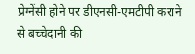प्रेग्नेंसी होने पर डीएनसी-एमटीपी कराने से बच्चेदानी की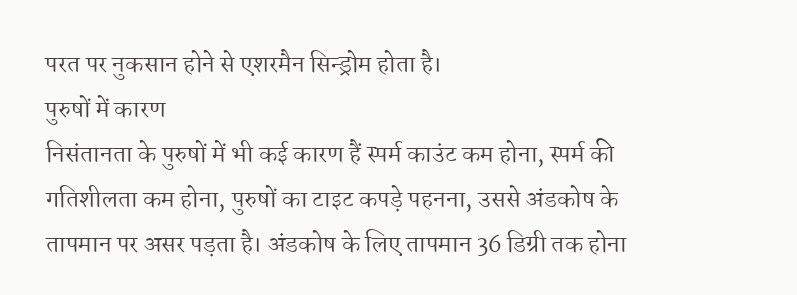परत पर नुकसान होने से एशरमैन सिन्ड्रोम होता है।
पुरुषों में कारण
निसंतानता के पुरुषों में भी कई कारण हैं स्पर्म काउंट कम होना, स्पर्म की गतिशीलता कम होना, पुरुषों का टाइट कपड़े पहनना, उससे अंडकोष के तापमान पर असर पड़ता है। अंडकोष के लिए तापमान 36 डिग्री तक होना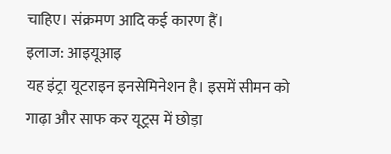चाहिए। संक्रमण आदि कई कारण हैं।
इलाज: आइयूआइ
यह इंट्रा यूटराइन इनसेमिनेशन है। इसमें सीमन को गाढ़ा और साफ कर यूट्रस में छोड़ा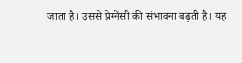जाता है। उससे प्रेग्नेंसी की संभावना बढ़ती है। यह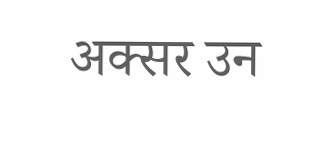अक्सर उन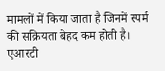मामलों में किया जाता है जिनमें स्पर्म की सक्रियता बेहद कम होती है।
एआरटी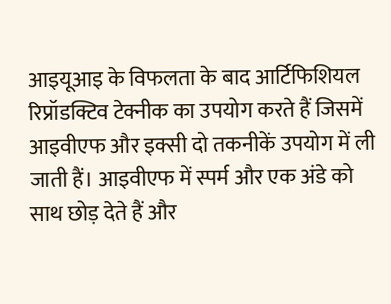आइयूआइ के विफलता के बाद आर्टिफिशियल रिप्रॉडक्टिव टेक्नीक का उपयोग करते हैं जिसमें आइवीएफ और इक्सी दो तकनीकें उपयोग में ली जाती हैं। आइवीएफ में स्पर्म और एक अंडे को साथ छोड़ देते हैं और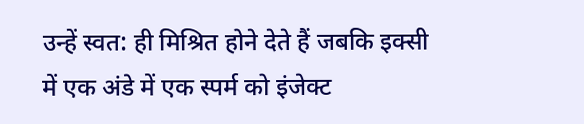उन्हें स्वत: ही मिश्रित होने देते हैं जबकि इक्सी में एक अंडे में एक स्पर्म को इंजेक्ट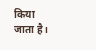किया जाता है।